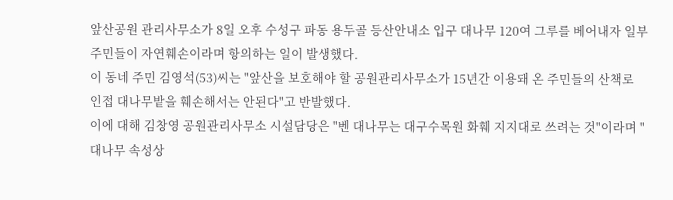앞산공원 관리사무소가 8일 오후 수성구 파동 용두골 등산안내소 입구 대나무 120여 그루를 베어내자 일부 주민들이 자연훼손이라며 항의하는 일이 발생했다.
이 동네 주민 김영석(53)씨는 "앞산을 보호해야 할 공원관리사무소가 15년간 이용돼 온 주민들의 산책로 인접 대나무밭을 훼손해서는 안된다"고 반발했다.
이에 대해 김창영 공원관리사무소 시설담당은 "벤 대나무는 대구수목원 화훼 지지대로 쓰려는 것"이라며 "대나무 속성상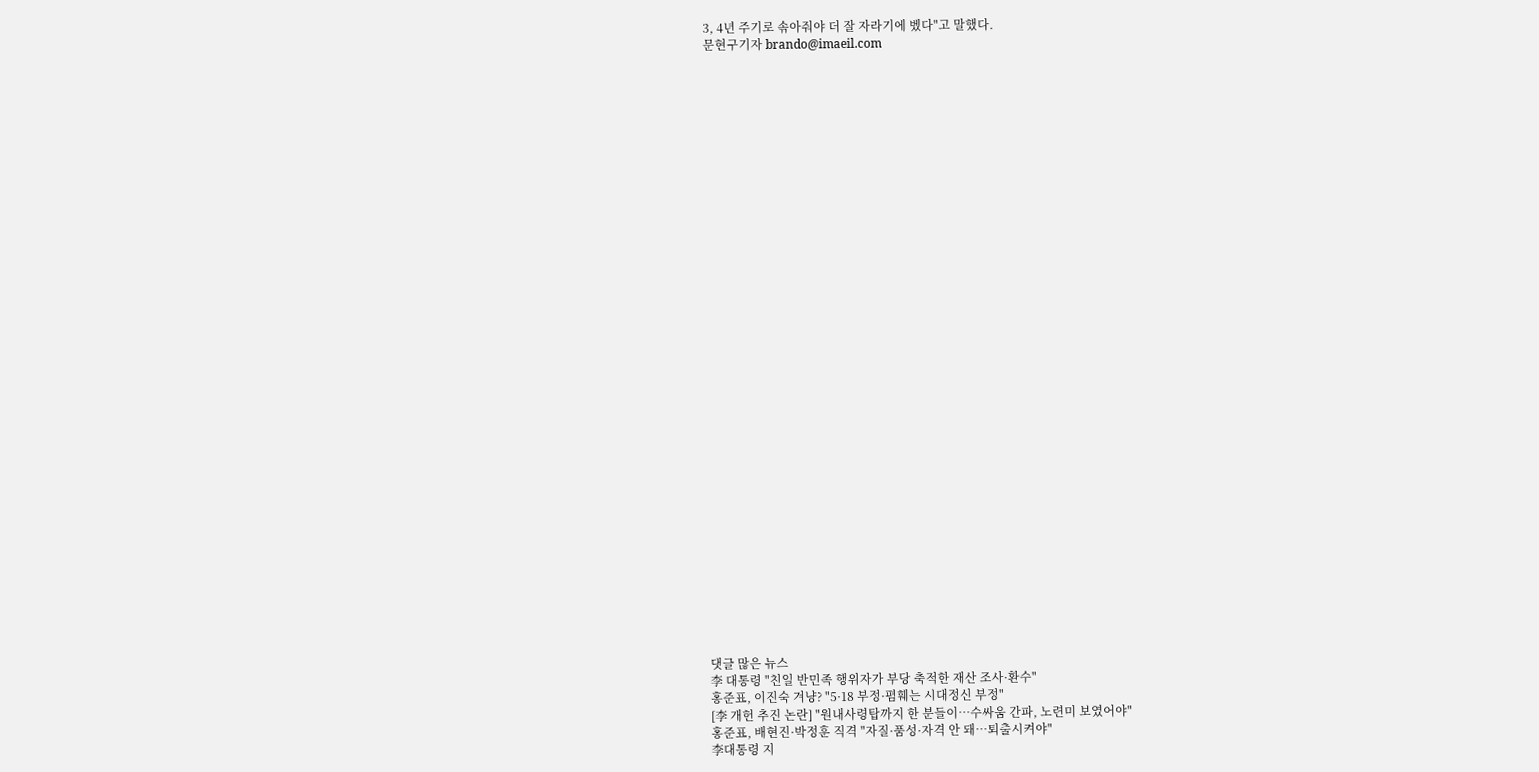3, 4년 주기로 솎아줘야 더 잘 자라기에 벴다"고 말했다.
문현구기자 brando@imaeil.com



































댓글 많은 뉴스
李 대통령 "친일 반민족 행위자가 부당 축적한 재산 조사·환수"
홍준표, 이진숙 겨냥? "5·18 부정·폄훼는 시대정신 부정"
[李 개헌 추진 논란] "원내사령탑까지 한 분들이…수싸움 간파, 노련미 보였어야"
홍준표, 배현진·박정훈 직격 "자질·품성·자격 안 돼…퇴출시켜야"
李대통령 지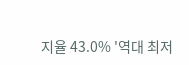지율 43.0% '역대 최저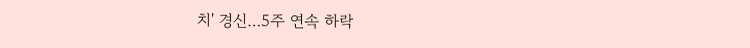치' 경신…5주 연속 하락